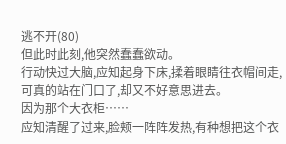逃不开(80)
但此时此刻,他突然蠢蠢欲动。
行动快过大脑,应知起身下床,揉着眼睛往衣帽间走,可真的站在门口了,却又不好意思进去。
因为那个大衣柜……
应知清醒了过来,脸颊一阵阵发热,有种想把这个衣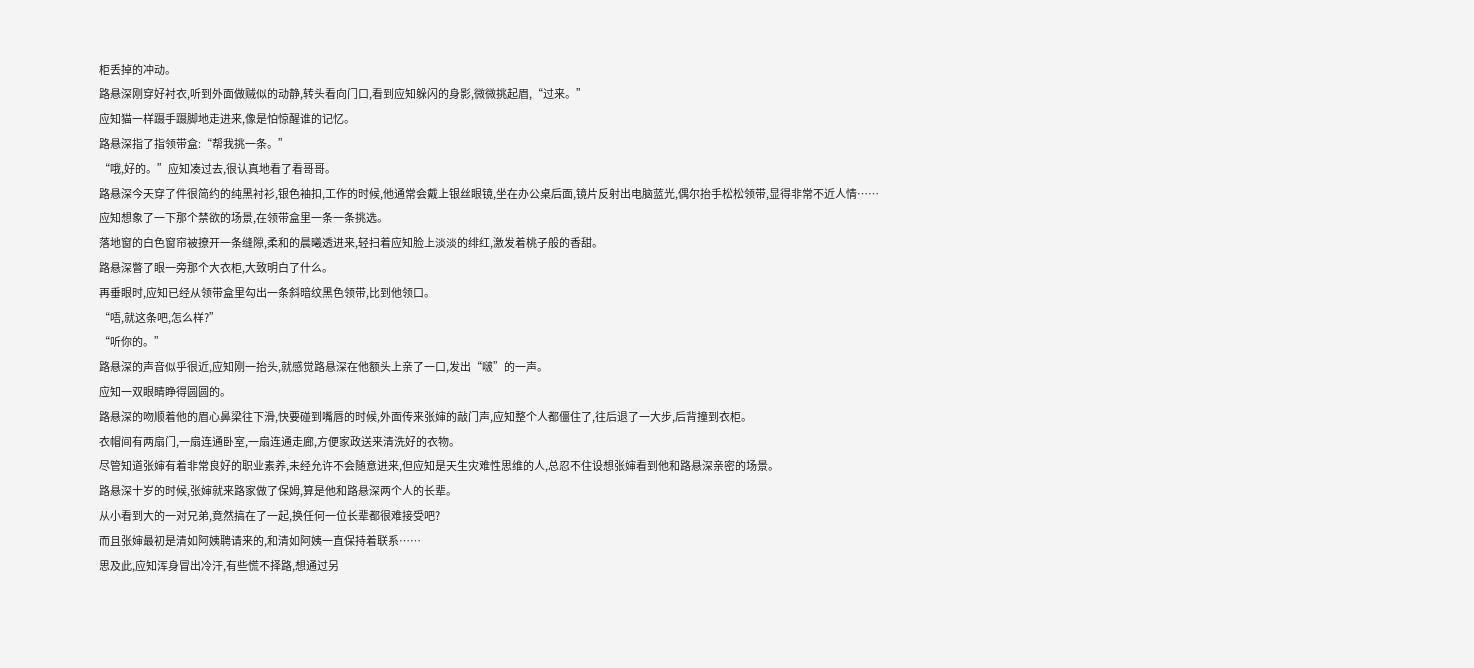柜丢掉的冲动。
路悬深刚穿好衬衣,听到外面做贼似的动静,转头看向门口,看到应知躲闪的身影,微微挑起眉,“过来。”
应知猫一样蹑手蹑脚地走进来,像是怕惊醒谁的记忆。
路悬深指了指领带盒:“帮我挑一条。”
“哦,好的。”应知凑过去,很认真地看了看哥哥。
路悬深今天穿了件很简约的纯黑衬衫,银色袖扣,工作的时候,他通常会戴上银丝眼镜,坐在办公桌后面,镜片反射出电脑蓝光,偶尔抬手松松领带,显得非常不近人情……
应知想象了一下那个禁欲的场景,在领带盒里一条一条挑选。
落地窗的白色窗帘被撩开一条缝隙,柔和的晨曦透进来,轻扫着应知脸上淡淡的绯红,激发着桃子般的香甜。
路悬深瞥了眼一旁那个大衣柜,大致明白了什么。
再垂眼时,应知已经从领带盒里勾出一条斜暗纹黑色领带,比到他领口。
“唔,就这条吧,怎么样?”
“听你的。”
路悬深的声音似乎很近,应知刚一抬头,就感觉路悬深在他额头上亲了一口,发出“啵”的一声。
应知一双眼睛睁得圆圆的。
路悬深的吻顺着他的眉心鼻梁往下滑,快要碰到嘴唇的时候,外面传来张婶的敲门声,应知整个人都僵住了,往后退了一大步,后背撞到衣柜。
衣帽间有两扇门,一扇连通卧室,一扇连通走廊,方便家政送来清洗好的衣物。
尽管知道张婶有着非常良好的职业素养,未经允许不会随意进来,但应知是天生灾难性思维的人,总忍不住设想张婶看到他和路悬深亲密的场景。
路悬深十岁的时候,张婶就来路家做了保姆,算是他和路悬深两个人的长辈。
从小看到大的一对兄弟,竟然搞在了一起,换任何一位长辈都很难接受吧?
而且张婶最初是清如阿姨聘请来的,和清如阿姨一直保持着联系……
思及此,应知浑身冒出冷汗,有些慌不择路,想通过另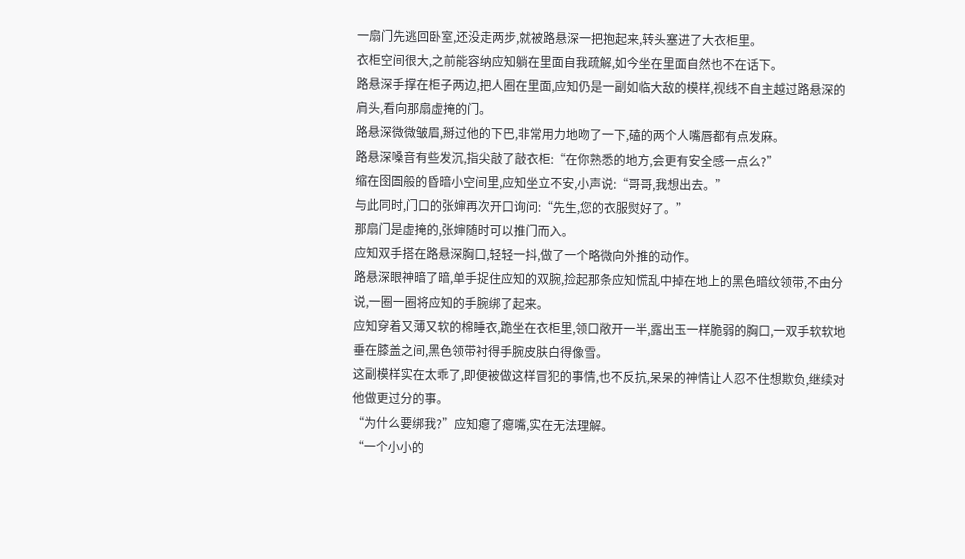一扇门先逃回卧室,还没走两步,就被路悬深一把抱起来,转头塞进了大衣柜里。
衣柜空间很大,之前能容纳应知躺在里面自我疏解,如今坐在里面自然也不在话下。
路悬深手撑在柜子两边,把人圈在里面,应知仍是一副如临大敌的模样,视线不自主越过路悬深的肩头,看向那扇虚掩的门。
路悬深微微皱眉,掰过他的下巴,非常用力地吻了一下,磕的两个人嘴唇都有点发麻。
路悬深嗓音有些发沉,指尖敲了敲衣柜:“在你熟悉的地方,会更有安全感一点么?”
缩在囹圄般的昏暗小空间里,应知坐立不安,小声说:“哥哥,我想出去。”
与此同时,门口的张婶再次开口询问:“先生,您的衣服熨好了。”
那扇门是虚掩的,张婶随时可以推门而入。
应知双手搭在路悬深胸口,轻轻一抖,做了一个略微向外推的动作。
路悬深眼神暗了暗,单手捉住应知的双腕,捡起那条应知慌乱中掉在地上的黑色暗纹领带,不由分说,一圈一圈将应知的手腕绑了起来。
应知穿着又薄又软的棉睡衣,跪坐在衣柜里,领口敞开一半,露出玉一样脆弱的胸口,一双手软软地垂在膝盖之间,黑色领带衬得手腕皮肤白得像雪。
这副模样实在太乖了,即便被做这样冒犯的事情,也不反抗,呆呆的神情让人忍不住想欺负,继续对他做更过分的事。
“为什么要绑我?”应知瘪了瘪嘴,实在无法理解。
“一个小小的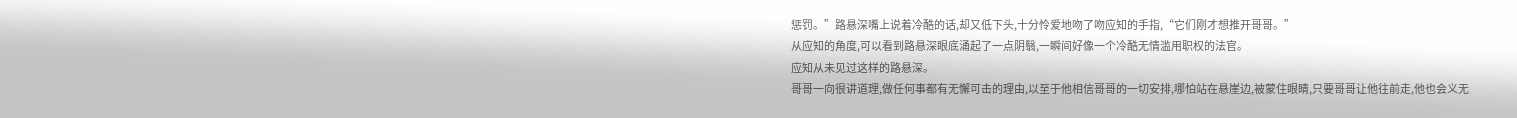惩罚。”路悬深嘴上说着冷酷的话,却又低下头,十分怜爱地吻了吻应知的手指,“它们刚才想推开哥哥。”
从应知的角度,可以看到路悬深眼底涌起了一点阴翳,一瞬间好像一个冷酷无情滥用职权的法官。
应知从未见过这样的路悬深。
哥哥一向很讲道理,做任何事都有无懈可击的理由,以至于他相信哥哥的一切安排,哪怕站在悬崖边,被蒙住眼睛,只要哥哥让他往前走,他也会义无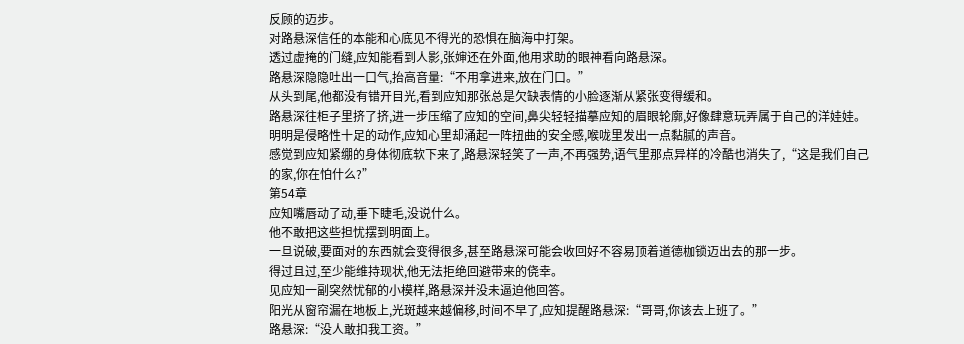反顾的迈步。
对路悬深信任的本能和心底见不得光的恐惧在脑海中打架。
透过虚掩的门缝,应知能看到人影,张婶还在外面,他用求助的眼神看向路悬深。
路悬深隐隐吐出一口气,抬高音量:“不用拿进来,放在门口。”
从头到尾,他都没有错开目光,看到应知那张总是欠缺表情的小脸逐渐从紧张变得缓和。
路悬深往柜子里挤了挤,进一步压缩了应知的空间,鼻尖轻轻描摹应知的眉眼轮廓,好像肆意玩弄属于自己的洋娃娃。
明明是侵略性十足的动作,应知心里却涌起一阵扭曲的安全感,喉咙里发出一点黏腻的声音。
感觉到应知紧绷的身体彻底软下来了,路悬深轻笑了一声,不再强势,语气里那点异样的冷酷也消失了,“这是我们自己的家,你在怕什么?”
第54章
应知嘴唇动了动,垂下睫毛,没说什么。
他不敢把这些担忧摆到明面上。
一旦说破,要面对的东西就会变得很多,甚至路悬深可能会收回好不容易顶着道德枷锁迈出去的那一步。
得过且过,至少能维持现状,他无法拒绝回避带来的侥幸。
见应知一副突然忧郁的小模样,路悬深并没未逼迫他回答。
阳光从窗帘漏在地板上,光斑越来越偏移,时间不早了,应知提醒路悬深:“哥哥,你该去上班了。”
路悬深:“没人敢扣我工资。”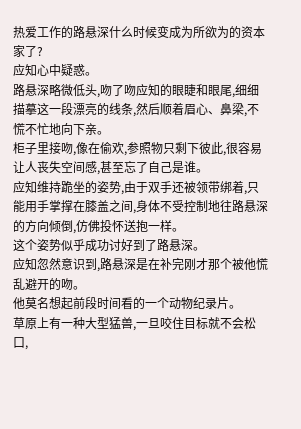热爱工作的路悬深什么时候变成为所欲为的资本家了?
应知心中疑惑。
路悬深略微低头,吻了吻应知的眼睫和眼尾,细细描摹这一段漂亮的线条,然后顺着眉心、鼻梁,不慌不忙地向下亲。
柜子里接吻,像在偷欢,参照物只剩下彼此,很容易让人丧失空间感,甚至忘了自己是谁。
应知维持跪坐的姿势,由于双手还被领带绑着,只能用手掌撑在膝盖之间,身体不受控制地往路悬深的方向倾倒,仿佛投怀送抱一样。
这个姿势似乎成功讨好到了路悬深。
应知忽然意识到,路悬深是在补完刚才那个被他慌乱避开的吻。
他莫名想起前段时间看的一个动物纪录片。
草原上有一种大型猛兽,一旦咬住目标就不会松口,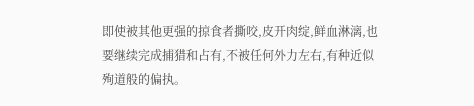即使被其他更强的掠食者撕咬,皮开肉绽,鲜血淋漓,也要继续完成捕猎和占有,不被任何外力左右,有种近似殉道般的偏执。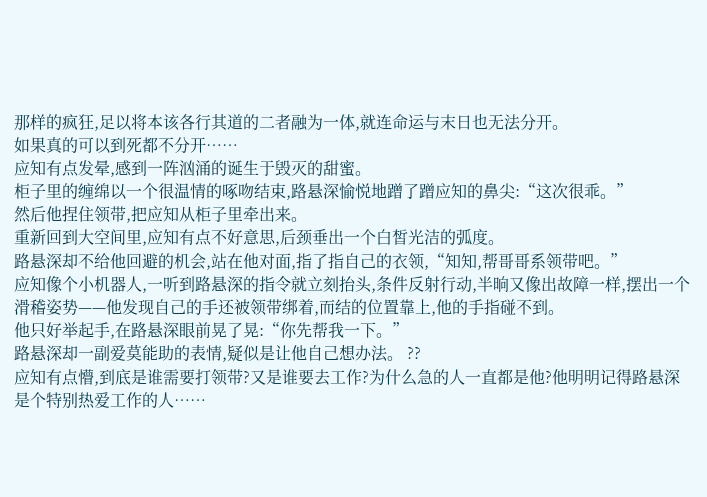那样的疯狂,足以将本该各行其道的二者融为一体,就连命运与末日也无法分开。
如果真的可以到死都不分开……
应知有点发晕,感到一阵汹涌的诞生于毁灭的甜蜜。
柜子里的缠绵以一个很温情的啄吻结束,路悬深愉悦地蹭了蹭应知的鼻尖:“这次很乖。”
然后他捏住领带,把应知从柜子里牵出来。
重新回到大空间里,应知有点不好意思,后颈垂出一个白皙光洁的弧度。
路悬深却不给他回避的机会,站在他对面,指了指自己的衣领,“知知,帮哥哥系领带吧。”
应知像个小机器人,一听到路悬深的指令就立刻抬头,条件反射行动,半晌又像出故障一样,摆出一个滑稽姿势——他发现自己的手还被领带绑着,而结的位置靠上,他的手指碰不到。
他只好举起手,在路悬深眼前晃了晃:“你先帮我一下。”
路悬深却一副爱莫能助的表情,疑似是让他自己想办法。 ??
应知有点懵,到底是谁需要打领带?又是谁要去工作?为什么急的人一直都是他?他明明记得路悬深是个特别热爱工作的人……